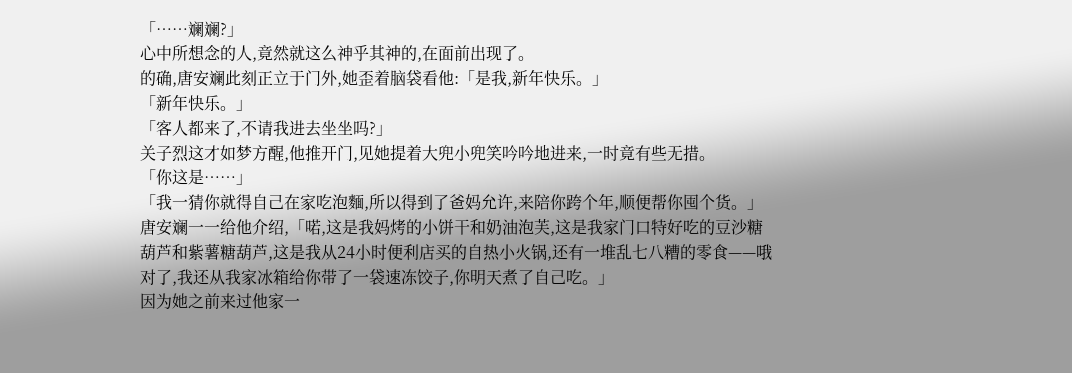「……斓斓?」
心中所想念的人,竟然就这么神乎其神的,在面前出现了。
的确,唐安斓此刻正立于门外,她歪着脑袋看他:「是我,新年快乐。」
「新年快乐。」
「客人都来了,不请我进去坐坐吗?」
关子烈这才如梦方醒,他推开门,见她提着大兜小兜笑吟吟地进来,一时竟有些无措。
「你这是……」
「我一猜你就得自己在家吃泡麵,所以得到了爸妈允许,来陪你跨个年,顺便帮你囤个货。」唐安斓一一给他介绍,「喏,这是我妈烤的小饼干和奶油泡芙,这是我家门口特好吃的豆沙糖葫芦和紫薯糖葫芦,这是我从24小时便利店买的自热小火锅,还有一堆乱七八糟的零食——哦对了,我还从我家冰箱给你带了一袋速冻饺子,你明天煮了自己吃。」
因为她之前来过他家一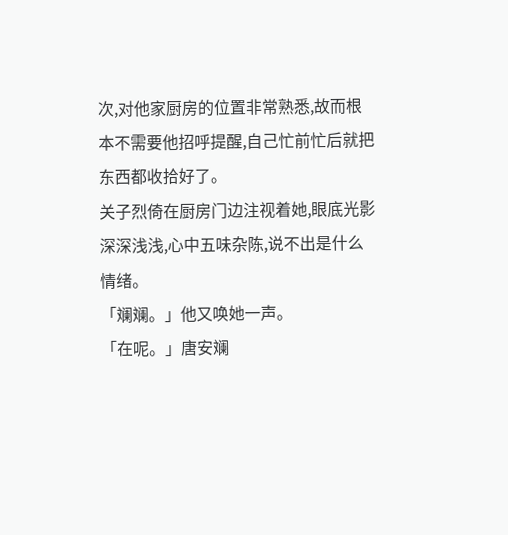次,对他家厨房的位置非常熟悉,故而根本不需要他招呼提醒,自己忙前忙后就把东西都收拾好了。
关子烈倚在厨房门边注视着她,眼底光影深深浅浅,心中五味杂陈,说不出是什么情绪。
「斓斓。」他又唤她一声。
「在呢。」唐安斓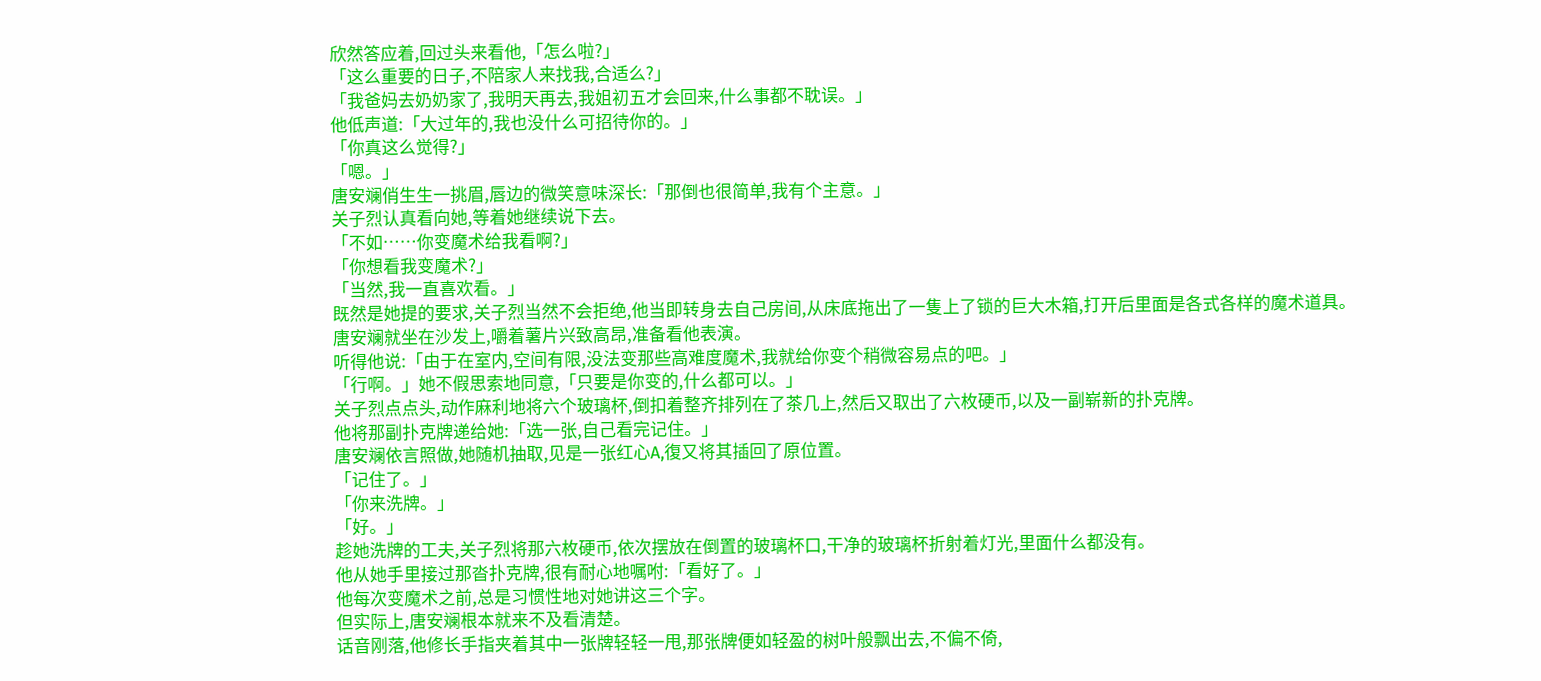欣然答应着,回过头来看他,「怎么啦?」
「这么重要的日子,不陪家人来找我,合适么?」
「我爸妈去奶奶家了,我明天再去,我姐初五才会回来,什么事都不耽误。」
他低声道:「大过年的,我也没什么可招待你的。」
「你真这么觉得?」
「嗯。」
唐安斓俏生生一挑眉,唇边的微笑意味深长:「那倒也很简单,我有个主意。」
关子烈认真看向她,等着她继续说下去。
「不如……你变魔术给我看啊?」
「你想看我变魔术?」
「当然,我一直喜欢看。」
既然是她提的要求,关子烈当然不会拒绝,他当即转身去自己房间,从床底拖出了一隻上了锁的巨大木箱,打开后里面是各式各样的魔术道具。
唐安斓就坐在沙发上,嚼着薯片兴致高昂,准备看他表演。
听得他说:「由于在室内,空间有限,没法变那些高难度魔术,我就给你变个稍微容易点的吧。」
「行啊。」她不假思索地同意,「只要是你变的,什么都可以。」
关子烈点点头,动作麻利地将六个玻璃杯,倒扣着整齐排列在了茶几上,然后又取出了六枚硬币,以及一副崭新的扑克牌。
他将那副扑克牌递给她:「选一张,自己看完记住。」
唐安斓依言照做,她随机抽取,见是一张红心A,復又将其插回了原位置。
「记住了。」
「你来洗牌。」
「好。」
趁她洗牌的工夫,关子烈将那六枚硬币,依次摆放在倒置的玻璃杯口,干净的玻璃杯折射着灯光,里面什么都没有。
他从她手里接过那沓扑克牌,很有耐心地嘱咐:「看好了。」
他每次变魔术之前,总是习惯性地对她讲这三个字。
但实际上,唐安斓根本就来不及看清楚。
话音刚落,他修长手指夹着其中一张牌轻轻一甩,那张牌便如轻盈的树叶般飘出去,不偏不倚,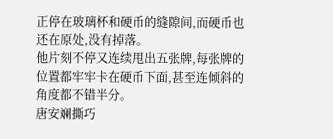正停在玻璃杯和硬币的缝隙间,而硬币也还在原处,没有掉落。
他片刻不停又连续甩出五张牌,每张牌的位置都牢牢卡在硬币下面,甚至连倾斜的角度都不错半分。
唐安斓撕巧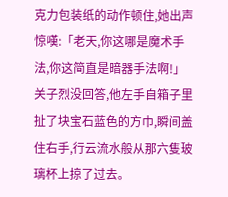克力包装纸的动作顿住,她出声惊嘆:「老天,你这哪是魔术手法,你这简直是暗器手法啊!」
关子烈没回答,他左手自箱子里扯了块宝石蓝色的方巾,瞬间盖住右手,行云流水般从那六隻玻璃杯上掠了过去。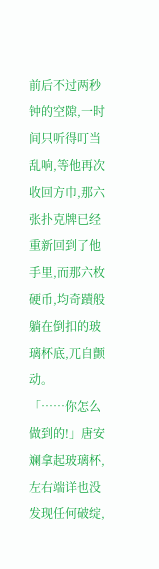前后不过两秒钟的空隙,一时间只听得叮当乱响,等他再次收回方巾,那六张扑克牌已经重新回到了他手里,而那六枚硬币,均奇蹟般躺在倒扣的玻璃杯底,兀自颤动。
「……你怎么做到的!」唐安斓拿起玻璃杯,左右端详也没发现任何破绽,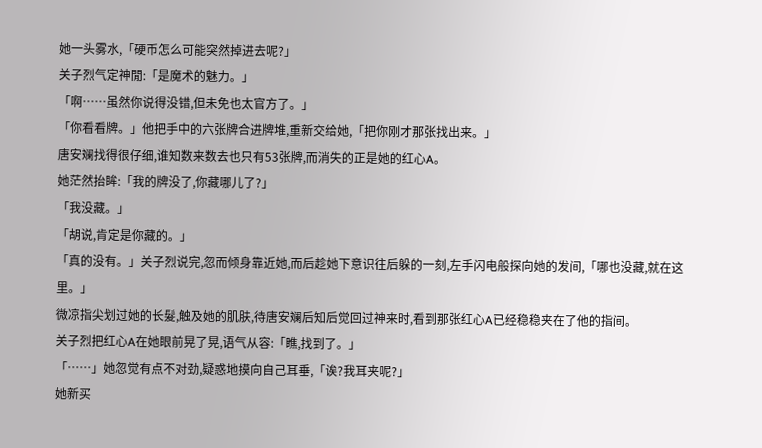她一头雾水,「硬币怎么可能突然掉进去呢?」
关子烈气定神閒:「是魔术的魅力。」
「啊……虽然你说得没错,但未免也太官方了。」
「你看看牌。」他把手中的六张牌合进牌堆,重新交给她,「把你刚才那张找出来。」
唐安斓找得很仔细,谁知数来数去也只有53张牌,而消失的正是她的红心A。
她茫然抬眸:「我的牌没了,你藏哪儿了?」
「我没藏。」
「胡说,肯定是你藏的。」
「真的没有。」关子烈说完,忽而倾身靠近她,而后趁她下意识往后躲的一刻,左手闪电般探向她的发间,「哪也没藏,就在这里。」
微凉指尖划过她的长髮,触及她的肌肤,待唐安斓后知后觉回过神来时,看到那张红心A已经稳稳夹在了他的指间。
关子烈把红心A在她眼前晃了晃,语气从容:「瞧,找到了。」
「……」她忽觉有点不对劲,疑惑地摸向自己耳垂,「诶?我耳夹呢?」
她新买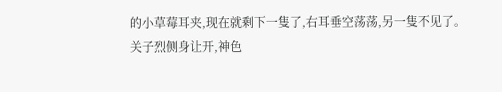的小草莓耳夹,现在就剩下一隻了,右耳垂空荡荡,另一隻不见了。
关子烈侧身让开,神色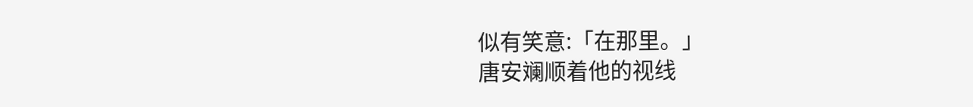似有笑意:「在那里。」
唐安斓顺着他的视线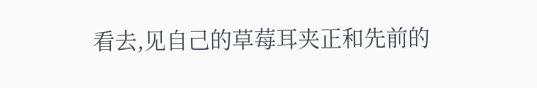看去,见自己的草莓耳夹正和先前的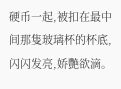硬币一起,被扣在最中间那隻玻璃杯的杯底,闪闪发亮,娇艷欲滴。